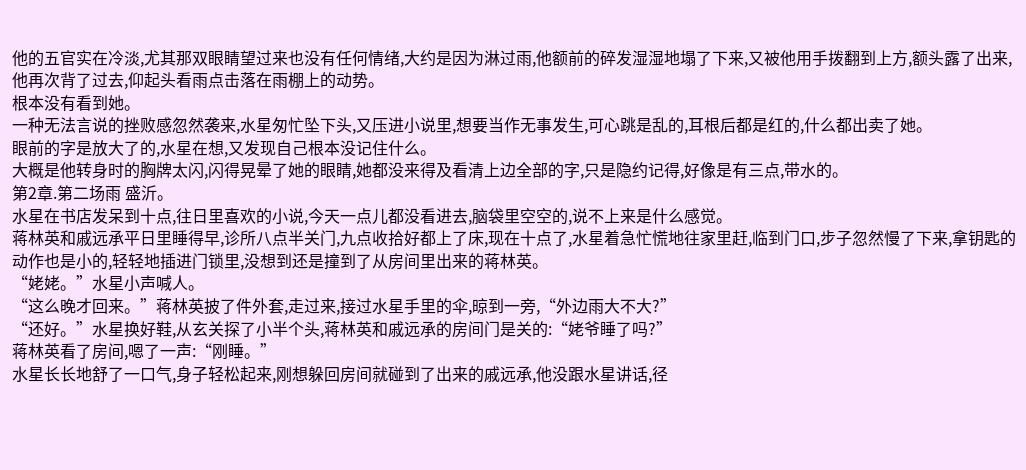他的五官实在冷淡,尤其那双眼睛望过来也没有任何情绪,大约是因为淋过雨,他额前的碎发湿湿地塌了下来,又被他用手拨翻到上方,额头露了出来,他再次背了过去,仰起头看雨点击落在雨棚上的动势。
根本没有看到她。
一种无法言说的挫败感忽然袭来,水星匆忙坠下头,又压进小说里,想要当作无事发生,可心跳是乱的,耳根后都是红的,什么都出卖了她。
眼前的字是放大了的,水星在想,又发现自己根本没记住什么。
大概是他转身时的胸牌太闪,闪得晃晕了她的眼睛,她都没来得及看清上边全部的字,只是隐约记得,好像是有三点,带水的。
第2章.第二场雨 盛沂。
水星在书店发呆到十点,往日里喜欢的小说,今天一点儿都没看进去,脑袋里空空的,说不上来是什么感觉。
蒋林英和戚远承平日里睡得早,诊所八点半关门,九点收拾好都上了床,现在十点了,水星着急忙慌地往家里赶,临到门口,步子忽然慢了下来,拿钥匙的动作也是小的,轻轻地插进门锁里,没想到还是撞到了从房间里出来的蒋林英。
“姥姥。”水星小声喊人。
“这么晚才回来。”蒋林英披了件外套,走过来,接过水星手里的伞,晾到一旁,“外边雨大不大?”
“还好。”水星换好鞋,从玄关探了小半个头,蒋林英和戚远承的房间门是关的:“姥爷睡了吗?”
蒋林英看了房间,嗯了一声:“刚睡。”
水星长长地舒了一口气,身子轻松起来,刚想躲回房间就碰到了出来的戚远承,他没跟水星讲话,径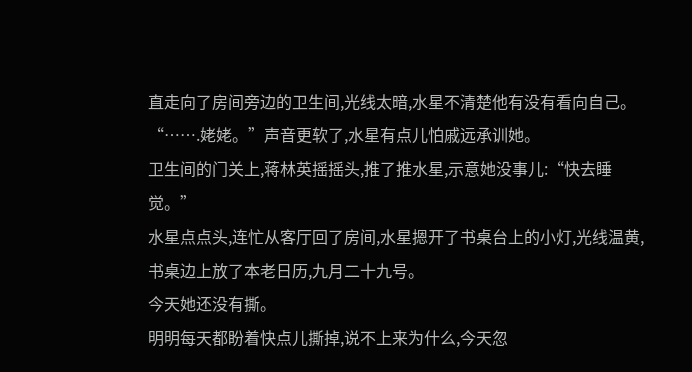直走向了房间旁边的卫生间,光线太暗,水星不清楚他有没有看向自己。
“…….姥姥。”声音更软了,水星有点儿怕戚远承训她。
卫生间的门关上,蒋林英摇摇头,推了推水星,示意她没事儿:“快去睡觉。”
水星点点头,连忙从客厅回了房间,水星摁开了书桌台上的小灯,光线温黄,书桌边上放了本老日历,九月二十九号。
今天她还没有撕。
明明每天都盼着快点儿撕掉,说不上来为什么,今天忽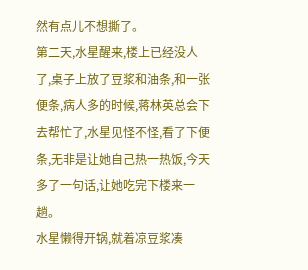然有点儿不想撕了。
第二天,水星醒来,楼上已经没人了,桌子上放了豆浆和油条,和一张便条,病人多的时候,蒋林英总会下去帮忙了,水星见怪不怪,看了下便条,无非是让她自己热一热饭,今天多了一句话,让她吃完下楼来一趟。
水星懒得开锅,就着凉豆浆凑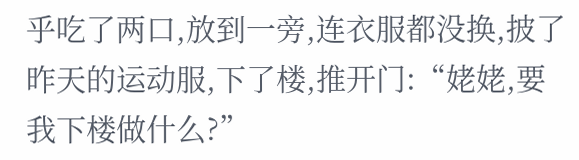乎吃了两口,放到一旁,连衣服都没换,披了昨天的运动服,下了楼,推开门:“姥姥,要我下楼做什么?”